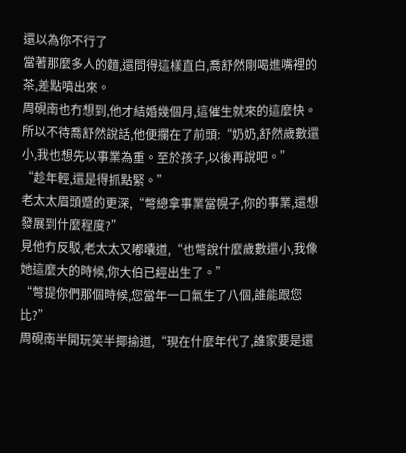還以為你不行了
當著那麼多人的麵,還問得這樣直白,喬舒然剛喝進嘴裡的茶,差點噴出來。
周硯南也冇想到,他才結婚幾個月,這催生就來的這麼快。
所以不待喬舒然說話,他便攔在了前頭:“奶奶,舒然歲數還小,我也想先以事業為重。至於孩子,以後再說吧。”
“趁年輕,還是得抓點緊。”
老太太眉頭蹙的更深,“彆總拿事業當幌子,你的事業,還想發展到什麼程度?”
見他冇反駁,老太太又嘟囔道,“也彆說什麼歲數還小,我像她這麼大的時候,你大伯已經出生了。”
“彆提你們那個時候,您當年一口氣生了八個,誰能跟您比?”
周硯南半開玩笑半揶揄道,“現在什麼年代了,誰家要是還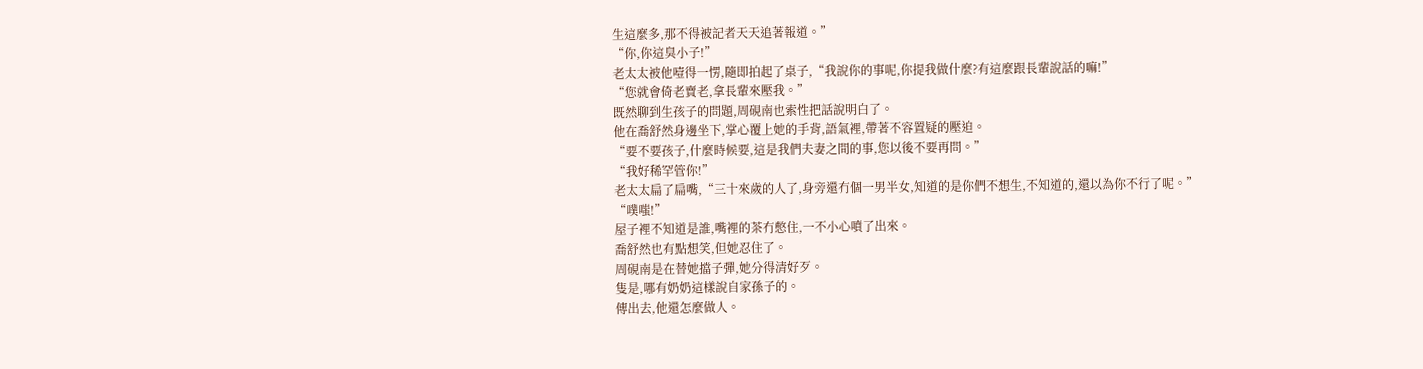生這麼多,那不得被記者天天追著報道。”
“你,你這臭小子!”
老太太被他噎得一愣,隨即拍起了桌子,“我說你的事呢,你提我做什麼?有這麼跟長輩說話的嘛!”
“您就會倚老賣老,拿長輩來壓我。”
既然聊到生孩子的問題,周硯南也索性把話說明白了。
他在喬舒然身邊坐下,掌心覆上她的手背,語氣裡,帶著不容置疑的壓迫。
“要不要孩子,什麼時候要,這是我們夫妻之間的事,您以後不要再問。”
“我好稀罕管你!”
老太太扁了扁嘴,“三十來歲的人了,身旁還冇個一男半女,知道的是你們不想生,不知道的,還以為你不行了呢。”
“噗嗤!”
屋子裡不知道是誰,嘴裡的茶冇憋住,一不小心噴了出來。
喬舒然也有點想笑,但她忍住了。
周硯南是在替她擋子彈,她分得清好歹。
隻是,哪有奶奶這樣說自家孫子的。
傳出去,他還怎麼做人。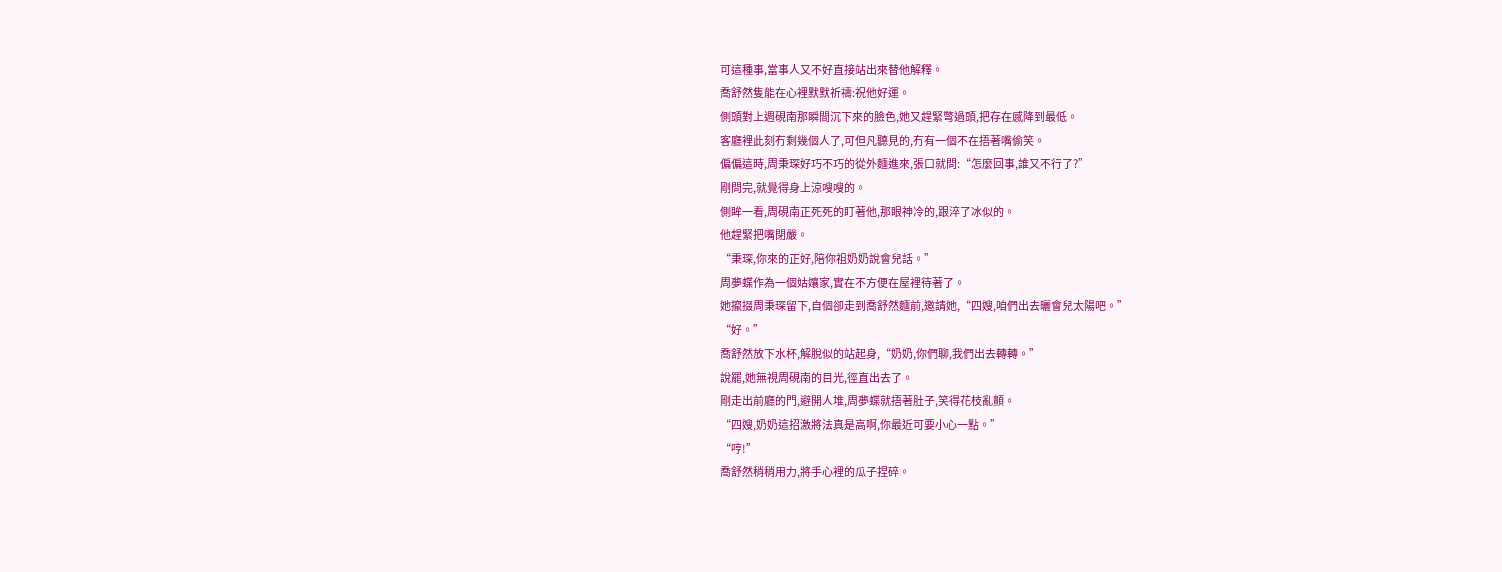可這種事,當事人又不好直接站出來替他解釋。
喬舒然隻能在心裡默默祈禱:祝他好運。
側頭對上週硯南那瞬間沉下來的臉色,她又趕緊彆過頭,把存在感降到最低。
客廳裡此刻冇剩幾個人了,可但凡聽見的,冇有一個不在捂著嘴偷笑。
偏偏這時,周秉琛好巧不巧的從外麵進來,張口就問:“怎麼回事,誰又不行了?”
剛問完,就覺得身上涼嗖嗖的。
側眸一看,周硯南正死死的盯著他,那眼神冷的,跟淬了冰似的。
他趕緊把嘴閉嚴。
“秉琛,你來的正好,陪你祖奶奶說會兒話。”
周夢蝶作為一個姑孃家,實在不方便在屋裡待著了。
她攛掇周秉琛留下,自個卻走到喬舒然麵前,邀請她,“四嫂,咱們出去曬會兒太陽吧。”
“好。”
喬舒然放下水杯,解脫似的站起身,“奶奶,你們聊,我們出去轉轉。”
說罷,她無視周硯南的目光,徑直出去了。
剛走出前廳的門,避開人堆,周夢蝶就捂著肚子,笑得花枝亂顫。
“四嫂,奶奶這招激將法真是高啊,你最近可要小心一點。”
“哼!”
喬舒然稍稍用力,將手心裡的瓜子捏碎。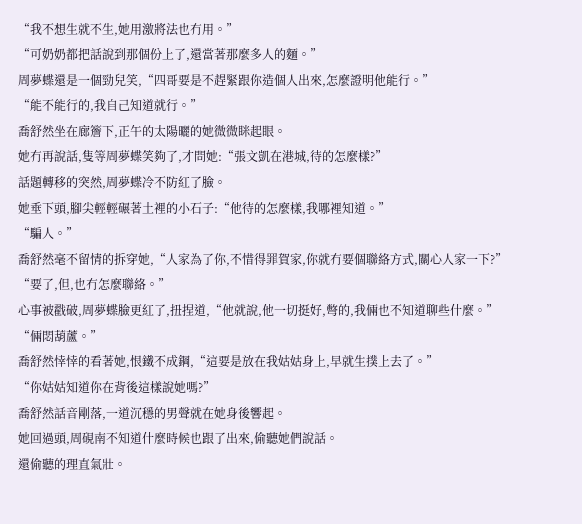“我不想生就不生,她用激將法也冇用。”
“可奶奶都把話說到那個份上了,還當著那麼多人的麵。”
周夢蝶還是一個勁兒笑,“四哥要是不趕緊跟你造個人出來,怎麼證明他能行。”
“能不能行的,我自己知道就行。”
喬舒然坐在廊簷下,正午的太陽曬的她微微眯起眼。
她冇再說話,隻等周夢蝶笑夠了,才問她:“張文凱在港城,待的怎麼樣?”
話題轉移的突然,周夢蝶冷不防紅了臉。
她垂下頭,腳尖輕輕碾著土裡的小石子:“他待的怎麼樣,我哪裡知道。”
“騙人。”
喬舒然毫不留情的拆穿她,“人家為了你,不惜得罪賀家,你就冇要個聯絡方式,關心人家一下?”
“要了,但,也冇怎麼聯絡。”
心事被戳破,周夢蝶臉更紅了,扭捏道,“他就說,他一切挺好,彆的,我倆也不知道聊些什麼。”
“倆悶葫蘆。”
喬舒然悻悻的看著她,恨鐵不成鋼,“這要是放在我姑姑身上,早就生撲上去了。”
“你姑姑知道你在背後這樣說她嗎?”
喬舒然話音剛落,一道沉穩的男聲就在她身後響起。
她回過頭,周硯南不知道什麼時候也跟了出來,偷聽她們說話。
還偷聽的理直氣壯。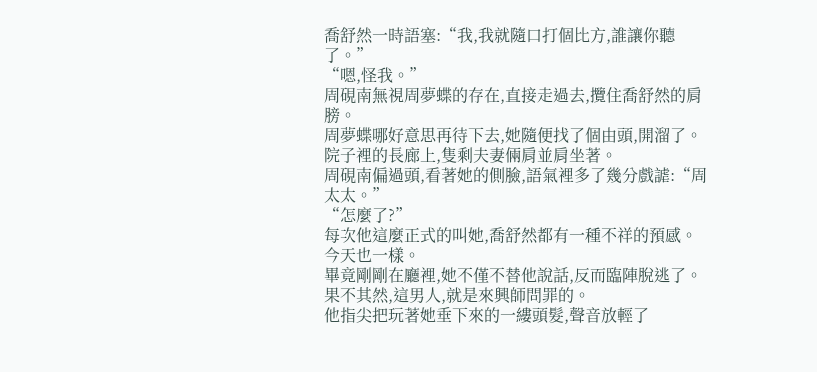喬舒然一時語塞:“我,我就隨口打個比方,誰讓你聽了。”
“嗯,怪我。”
周硯南無視周夢蝶的存在,直接走過去,攬住喬舒然的肩膀。
周夢蝶哪好意思再待下去,她隨便找了個由頭,開溜了。
院子裡的長廊上,隻剩夫妻倆肩並肩坐著。
周硯南偏過頭,看著她的側臉,語氣裡多了幾分戲謔:“周太太。”
“怎麼了?”
每次他這麼正式的叫她,喬舒然都有一種不祥的預感。
今天也一樣。
畢竟剛剛在廳裡,她不僅不替他說話,反而臨陣脫逃了。
果不其然,這男人,就是來興師問罪的。
他指尖把玩著她垂下來的一縷頭髮,聲音放輕了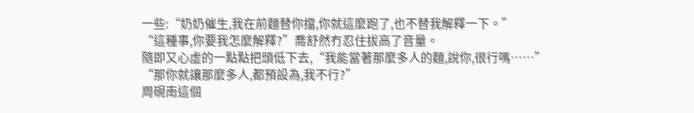一些:“奶奶催生,我在前麵替你擋,你就這麼跑了,也不替我解釋一下。”
“這種事,你要我怎麼解釋?”喬舒然冇忍住拔高了音量。
隨即又心虛的一點點把頭低下去,“我能當著那麼多人的麵,說你,很行嗎……”
“那你就讓那麼多人,都預設為,我不行?”
周硯南這個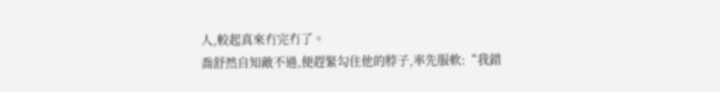人,較起真來冇完冇了。
喬舒然自知敵不過,便趕緊勾住他的脖子,率先服軟:“我錯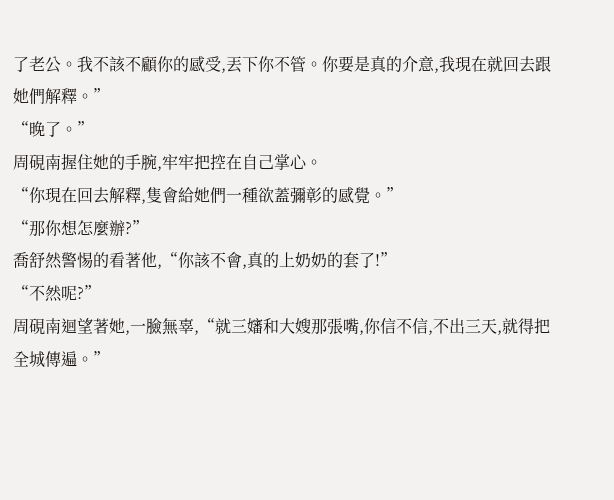了老公。我不該不顧你的感受,丟下你不管。你要是真的介意,我現在就回去跟她們解釋。”
“晚了。”
周硯南握住她的手腕,牢牢把控在自己掌心。
“你現在回去解釋,隻會給她們一種欲蓋彌彰的感覺。”
“那你想怎麼辦?”
喬舒然警惕的看著他,“你該不會,真的上奶奶的套了!”
“不然呢?”
周硯南迴望著她,一臉無辜,“就三嬸和大嫂那張嘴,你信不信,不出三天,就得把全城傳遍。”